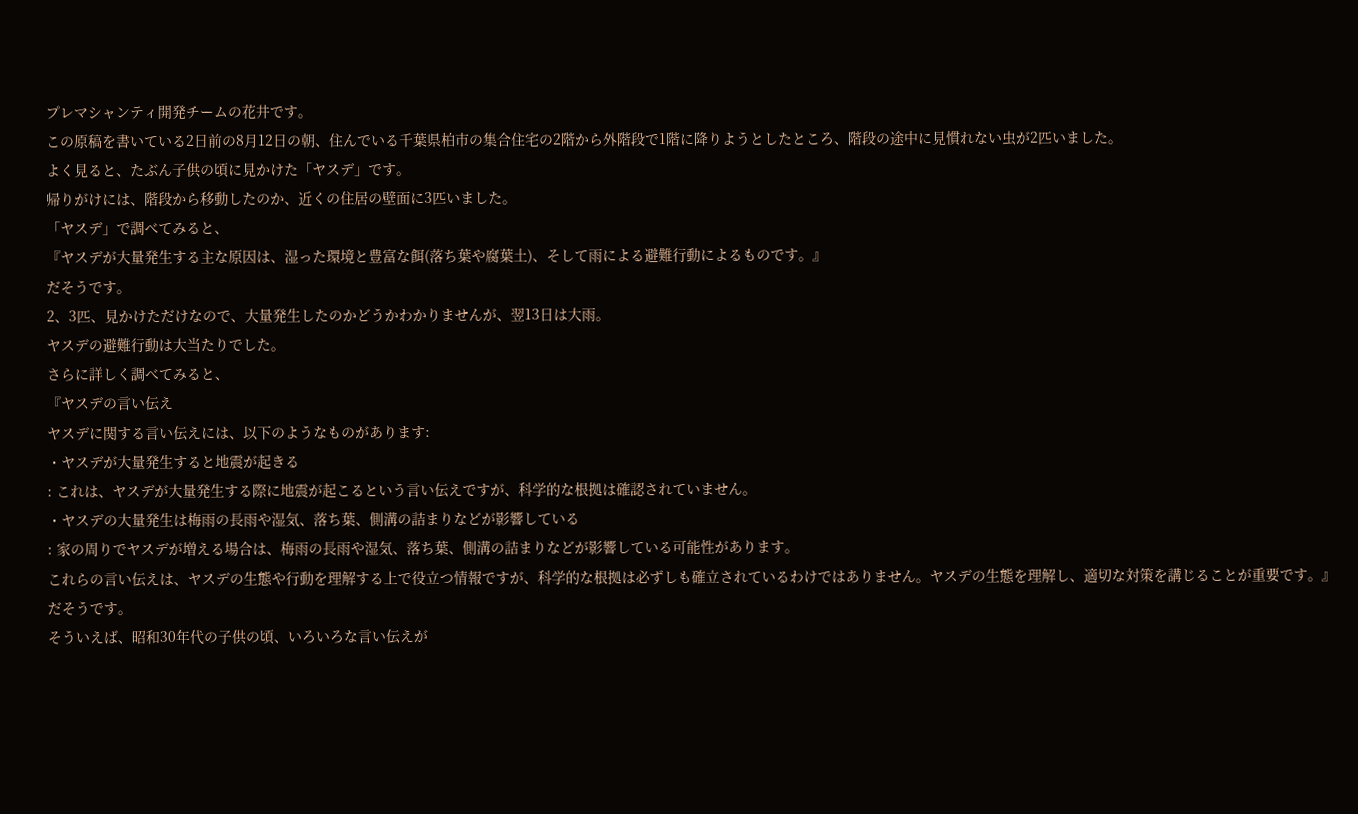プレマシャンティ開発チームの花井です。
この原稿を書いている2日前の8月12日の朝、住んでいる千葉県柏市の集合住宅の2階から外階段で1階に降りようとしたところ、階段の途中に見慣れない虫が2匹いました。
よく見ると、たぶん子供の頃に見かけた「ヤスデ」です。
帰りがけには、階段から移動したのか、近くの住居の壁面に3匹いました。
「ヤスデ」で調べてみると、
『ヤスデが大量発生する主な原因は、湿った環境と豊富な餌(落ち葉や腐葉土)、そして雨による避難行動によるものです。』
だそうです。
2、3匹、見かけただけなので、大量発生したのかどうかわかりませんが、翌13日は大雨。
ヤスデの避難行動は大当たりでした。
さらに詳しく調べてみると、
『ヤスデの言い伝え
ヤスデに関する言い伝えには、以下のようなものがあります:
・ヤスデが大量発生すると地震が起きる
: これは、ヤスデが大量発生する際に地震が起こるという言い伝えですが、科学的な根拠は確認されていません。
・ヤスデの大量発生は梅雨の長雨や湿気、落ち葉、側溝の詰まりなどが影響している
: 家の周りでヤスデが増える場合は、梅雨の長雨や湿気、落ち葉、側溝の詰まりなどが影響している可能性があります。
これらの言い伝えは、ヤスデの生態や行動を理解する上で役立つ情報ですが、科学的な根拠は必ずしも確立されているわけではありません。ヤスデの生態を理解し、適切な対策を講じることが重要です。』
だそうです。
そういえば、昭和30年代の子供の頃、いろいろな言い伝えが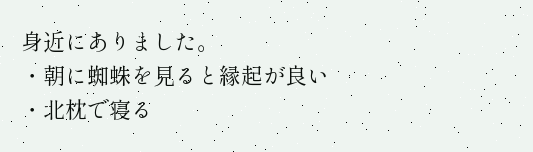身近にありました。
・朝に蜘蛛を見ると縁起が良い
・北枕で寝る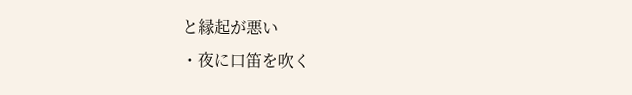と縁起が悪い
・夜に口笛を吹く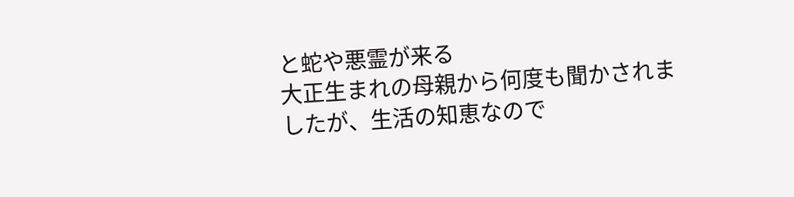と蛇や悪霊が来る
大正生まれの母親から何度も聞かされましたが、生活の知恵なので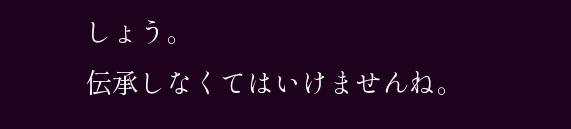しょう。
伝承しなくてはいけませんね。